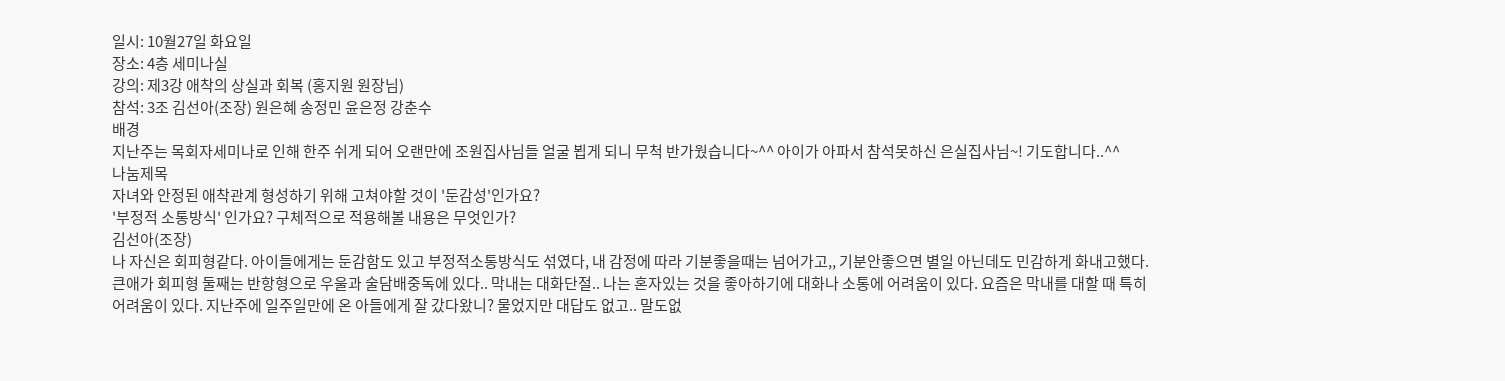일시: 10월27일 화요일
장소: 4층 세미나실
강의: 제3강 애착의 상실과 회복 (홍지원 원장님)
참석: 3조 김선아(조장) 원은혜 송정민 윤은정 강춘수
배경
지난주는 목회자세미나로 인해 한주 쉬게 되어 오랜만에 조원집사님들 얼굴 뵙게 되니 무척 반가웠습니다~^^ 아이가 아파서 참석못하신 은실집사님~! 기도합니다..^^
나눔제목
자녀와 안정된 애착관계 형성하기 위해 고쳐야할 것이 '둔감성'인가요?
'부정적 소통방식' 인가요? 구체적으로 적용해볼 내용은 무엇인가?
김선아(조장)
나 자신은 회피형같다. 아이들에게는 둔감함도 있고 부정적소통방식도 섞였다, 내 감정에 따라 기분좋을때는 넘어가고,, 기분안좋으면 별일 아닌데도 민감하게 화내고했다. 큰애가 회피형 둘째는 반항형으로 우울과 술담배중독에 있다.. 막내는 대화단절.. 나는 혼자있는 것을 좋아하기에 대화나 소통에 어려움이 있다. 요즘은 막내를 대할 때 특히 어려움이 있다. 지난주에 일주일만에 온 아들에게 잘 갔다왔니? 물었지만 대답도 없고.. 말도없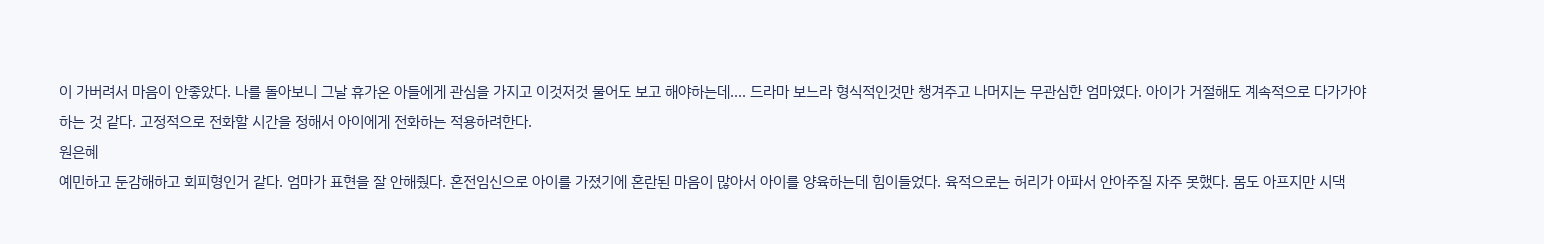이 가버려서 마음이 안좋았다. 나를 돌아보니 그날 휴가온 아들에게 관심을 가지고 이것저것 물어도 보고 해야하는데.... 드라마 보느라 형식적인것만 챙겨주고 나머지는 무관심한 엄마였다. 아이가 거절해도 계속적으로 다가가야 하는 것 같다. 고정적으로 전화할 시간을 정해서 아이에게 전화하는 적용하려한다.
원은혜
예민하고 둔감해하고 회피형인거 같다. 엄마가 표현을 잘 안해줬다. 혼전임신으로 아이를 가졌기에 혼란된 마음이 많아서 아이를 양육하는데 힘이들었다. 육적으로는 허리가 아파서 안아주질 자주 못했다. 몸도 아프지만 시댁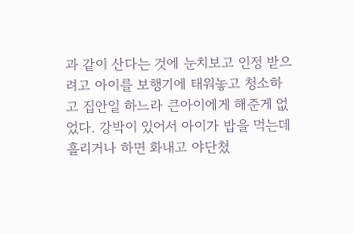과 같이 산다는 것에 눈치보고 인정 받으려고 아이를 보행기에 태워놓고 청소하고 집안일 하느라 큰아이에게 해준게 없었다. 강박이 있어서 아이가 밥을 먹는데 흘리거나 하면 화내고 야단쳤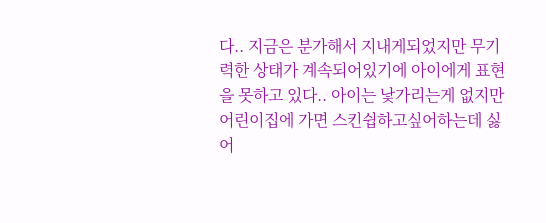다.. 지금은 분가해서 지내게되었지만 무기력한 상태가 계속되어있기에 아이에게 표현을 못하고 있다.. 아이는 낯가리는게 없지만 어린이집에 가면 스킨쉽하고싶어하는데 싫어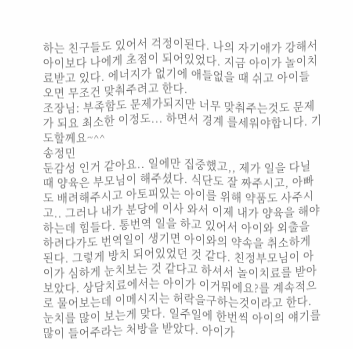하는 친구들도 있어서 걱정이된다. 나의 자기애가 강해서 아이보다 나에게 초점이 되어있었다. 지금 아이가 놀이치료받고 있다. 에너지가 없기에 애들없을 때 쉬고 아이들 오면 무조건 맞춰주려고 한다.
조장님: 부족함도 문제가되지만 너무 맞춰주는것도 문제가 되요 최소한 이정도... 하면서 경계 를세워야합니다. 기도할께요~^^
송정민
둔감성 인거 같아요.. 일에만 집중했고,, 제가 일을 다닐 때 양육은 부모님이 해주셨다. 식단도 잘 짜주시고, 아빠도 배려해주시고 아토피있는 아이를 위해 약품도 사주시고.. 그러나 내가 분당에 이사 와서 이제 내가 양육을 해야 하는데 힘들다. 통번역 일을 하고 있어서 아이와 외출을 하려다가도 번역일이 생기면 아이와의 약속을 취소하게 된다. 그렇게 방치 되어있었던 것 같다. 친정부모님이 아이가 심하게 눈치보는 것 같다고 하셔서 놀이치료를 받아보았다. 상담치료에서는 아이가 이거뭐에요?를 계속적으로 물어보는데 이메시지는 허락을구하는것이라고 한다. 눈치를 많이 보는게 맞다. 일주일에 한번씩 아이의 얘기를 많이 들어주라는 처방을 받았다. 아이가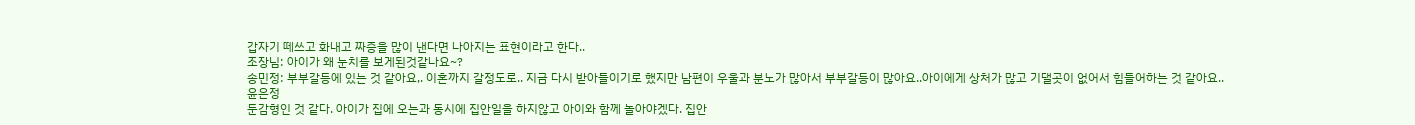갑자기 떼쓰고 화내고 짜증을 많이 낸다면 나아지는 표현이라고 한다..
조장님: 아이가 왜 눈치를 보게된것같나요~?
송민정: 부부갈등에 있는 것 같아요,. 이혼까지 갈정도로.. 지금 다시 받아들이기로 했지만 남편이 우울과 분노가 많아서 부부갈등이 많아요..아이에게 상처가 많고 기댈곳이 없어서 힘들어하는 것 같아요..
윤은정
둔감형인 것 같다. 아이가 집에 오는과 동시에 집안일을 하지않고 아이와 함께 놀아야겠다. 집안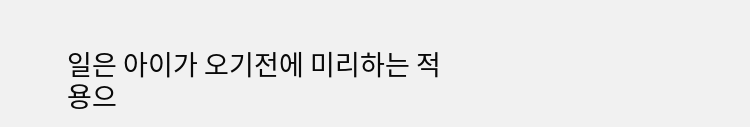일은 아이가 오기전에 미리하는 적용으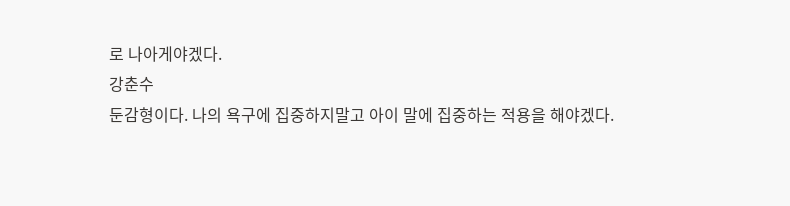로 나아게야겠다.
강춘수
둔감형이다. 나의 욕구에 집중하지말고 아이 말에 집중하는 적용을 해야겠다.